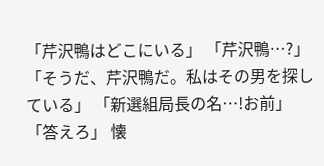「芹沢鴨はどこにいる」 「芹沢鴨…?」 「そうだ、芹沢鴨だ。私はその男を探している」 「新選組局長の名…!お前」 「答えろ」 懐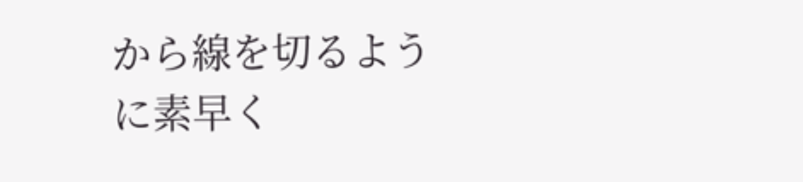から線を切るように素早く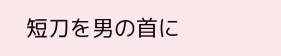短刀を男の首に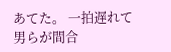あてた。 一拍遅れて男らが間合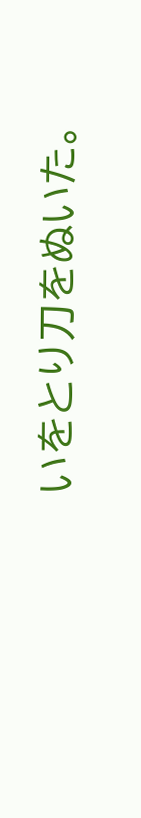いをとり刀をぬいた。